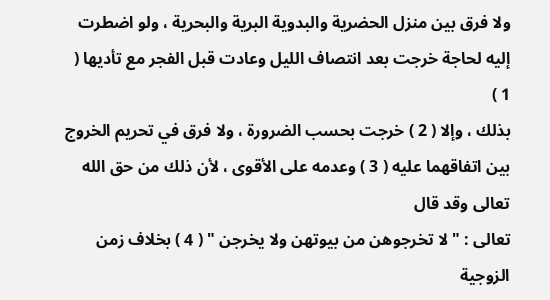ولا فرق بين منزل الحضرية والبدوية البرية والبحرية ، ولو اضطرت
إليه لحاجة خرجت بعد انتصاف الليل وعادت قبل الفجر مع تأديها ( 1 )
بذلك ، وإلا ( 2 ) خرجت بحسب الضرورة ، ولا فرق في تحريم الخروج
بين اتفاقهما عليه ( 3 ) وعدمه على الأقوى ، لأن ذلك من حق الله تعالى وقد قال
تعالى : " لا تخرجوهن من بيوتهن ولا يخرجن " ( 4 ) بخلاف زمن
الزوجية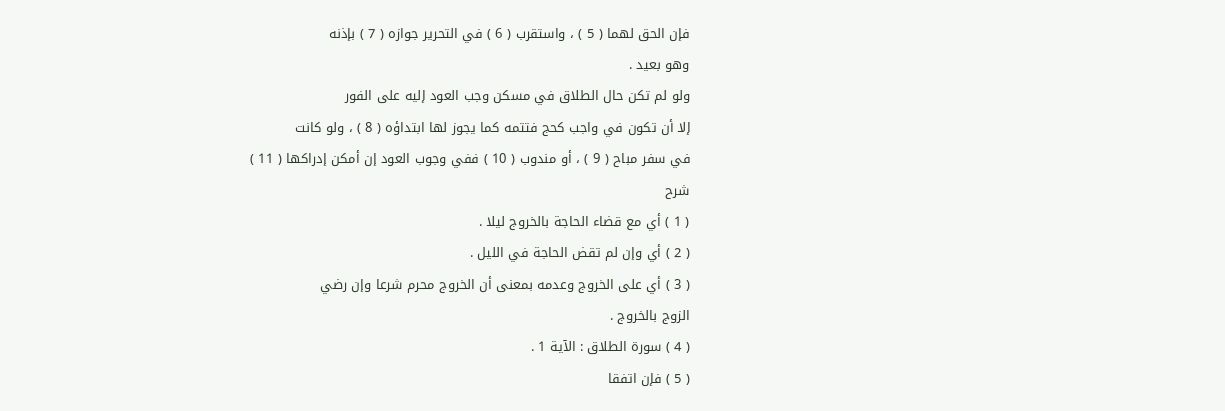فإن الحق لهما ( 5 ) ، واستقرب ( 6 ) في التحرير جوازه ( 7 ) بإذنه
وهو بعيد .
ولو لم تكن حال الطلاق في مسكن وجب العود إليه على الفور
إلا أن تكون في واجب كحج فتتمه كما يجوز لها ابتداؤه ( 8 ) ، ولو كانت
في سفر مباح ( 9 ) ، أو مندوب ( 10 ) ففي وجوب العود إن أمكن إدراكها ( 11 )
شرح
( 1 ) أي مع قضاء الحاجة بالخروج ليلا .
( 2 ) أي وإن لم تقض الحاجة في الليل .
( 3 ) أي على الخروج وعدمه بمعنى أن الخروج محرم شرعا وإن رضي
الزوج بالخروج .
( 4 ) سورة الطلاق : الآية 1 .
( 5 ) فإن اتفقا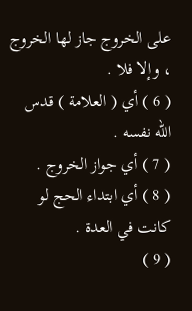على الخروج جاز لها الخروج ، وإلا فلا .
( 6 ) أي ( العلامة ) قدس الله نفسه .
( 7 ) أي جواز الخروج .
( 8 ) أي ابتداء الحج لو كانت في العدة .
( 9 )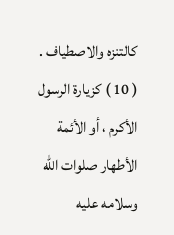كالتنزه والاصطياف .
( 10 ) كزيارة الرسول الأكرم ، أو الأئمة الأطهار صلوات الله وسلامه عليه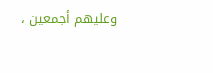وعليهم أجمعين ،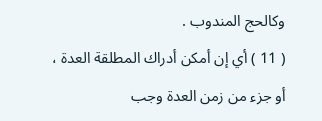وكالحج المندوب .
( 11 ) أي إن أمكن أدراك المطلقة العدة ، أو جزء من زمن العدة وجب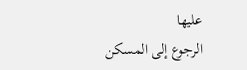عليها
الرجوع إلى المسكن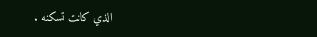الذي كانت تسكنه .